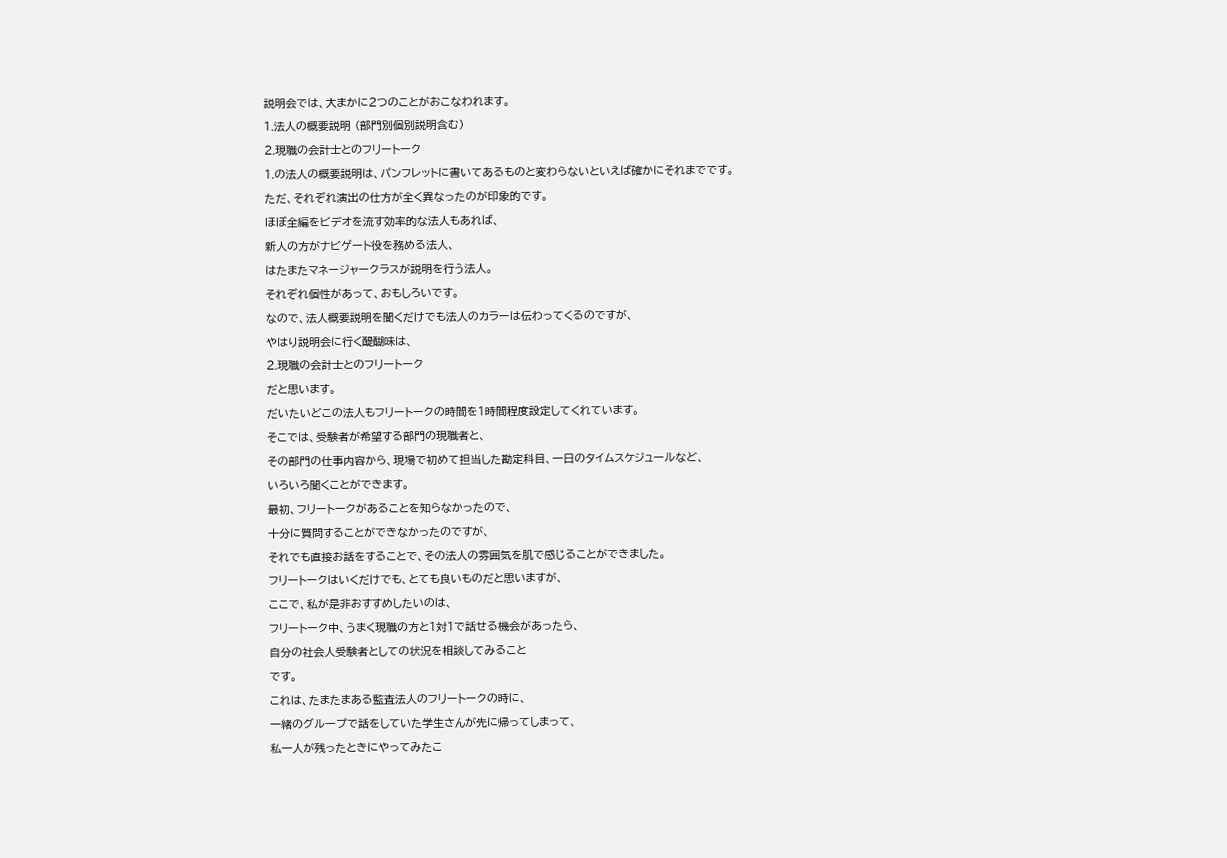説明会では、大まかに2つのことがおこなわれます。
1.法人の概要説明 (部門別個別説明含む)
2.現職の会計士とのフリートーク
1.の法人の概要説明は、パンフレットに書いてあるものと変わらないといえば確かにそれまでです。
ただ、それぞれ演出の仕方が全く異なったのが印象的です。
ほぼ全編をビデオを流す効率的な法人もあれば、
新人の方がナビゲート役を務める法人、
はたまたマネージャークラスが説明を行う法人。
それぞれ個性があって、おもしろいです。
なので、法人概要説明を聞くだけでも法人のカラーは伝わってくるのですが、
やはり説明会に行く醍醐味は、
2.現職の会計士とのフリートーク
だと思います。
だいたいどこの法人もフリートークの時間を1時間程度設定してくれています。
そこでは、受験者が希望する部門の現職者と、
その部門の仕事内容から、現場で初めて担当した勘定科目、一日のタイムスケジュールなど、
いろいろ聞くことができます。
最初、フリートークがあることを知らなかったので、
十分に質問することができなかったのですが、
それでも直接お話をすることで、その法人の雰囲気を肌で感じることができました。
フリートークはいくだけでも、とても良いものだと思いますが、
ここで、私が是非おすすめしたいのは、
フリートーク中、うまく現職の方と1対1で話せる機会があったら、
自分の社会人受験者としての状況を相談してみること
です。
これは、たまたまある監査法人のフリートークの時に、
一緒のグループで話をしていた学生さんが先に帰ってしまって、
私一人が残ったときにやってみたこ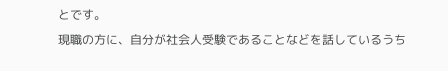とです。
現職の方に、自分が社会人受験であることなどを話しているうち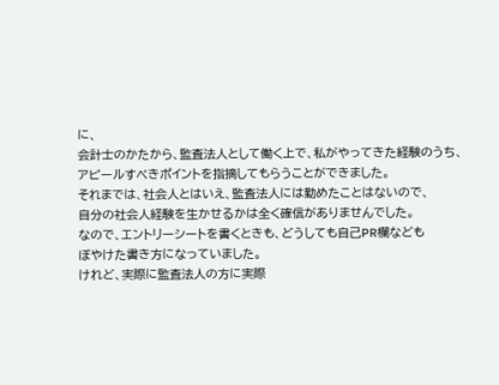に、
会計士のかたから、監査法人として働く上で、私がやってきた経験のうち、
アピールすべきポイントを指摘してもらうことができました。
それまでは、社会人とはいえ、監査法人には勤めたことはないので、
自分の社会人経験を生かせるかは全く確信がありませんでした。
なので、エントリーシートを書くときも、どうしても自己PR欄なども
ぼやけた書き方になっていました。
けれど、実際に監査法人の方に実際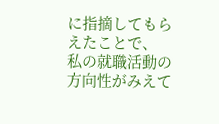に指摘してもらえたことで、
私の就職活動の方向性がみえて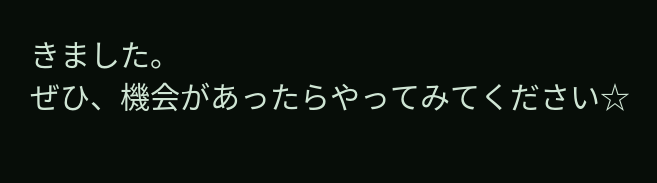きました。
ぜひ、機会があったらやってみてください☆